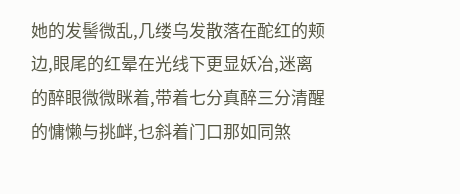她的发髻微乱,几缕乌发散落在酡红的颊边,眼尾的红晕在光线下更显妖冶,迷离的醉眼微微眯着,带着七分真醉三分清醒的慵懒与挑衅,乜斜着门口那如同煞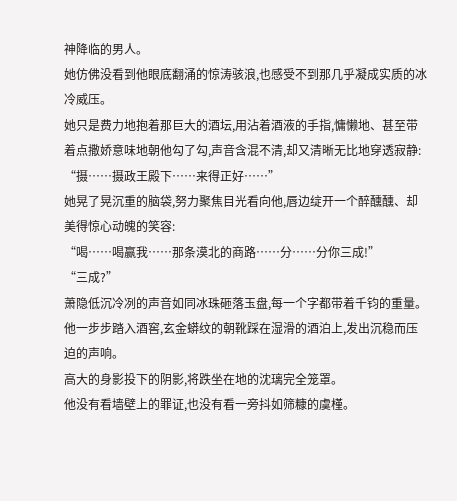神降临的男人。
她仿佛没看到他眼底翻涌的惊涛骇浪,也感受不到那几乎凝成实质的冰冷威压。
她只是费力地抱着那巨大的酒坛,用沾着酒液的手指,慵懒地、甚至带着点撒娇意味地朝他勾了勾,声音含混不清,却又清晰无比地穿透寂静:
“摄……摄政王殿下……来得正好……”
她晃了晃沉重的脑袋,努力聚焦目光看向他,唇边绽开一个醉醺醺、却美得惊心动魄的笑容:
“喝……喝赢我……那条漠北的商路……分……分你三成!”
“三成?”
萧隐低沉冷冽的声音如同冰珠砸落玉盘,每一个字都带着千钧的重量。
他一步步踏入酒窖,玄金蟒纹的朝靴踩在湿滑的酒泊上,发出沉稳而压迫的声响。
高大的身影投下的阴影,将跌坐在地的沈璃完全笼罩。
他没有看墙壁上的罪证,也没有看一旁抖如筛糠的虞槿。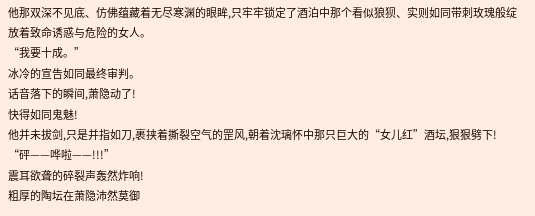他那双深不见底、仿佛蕴藏着无尽寒渊的眼眸,只牢牢锁定了酒泊中那个看似狼狈、实则如同带刺玫瑰般绽放着致命诱惑与危险的女人。
“我要十成。”
冰冷的宣告如同最终审判。
话音落下的瞬间,萧隐动了!
快得如同鬼魅!
他并未拔剑,只是并指如刀,裹挟着撕裂空气的罡风,朝着沈璃怀中那只巨大的“女儿红”酒坛,狠狠劈下!
“砰——哗啦——!!!”
震耳欲聋的碎裂声轰然炸响!
粗厚的陶坛在萧隐沛然莫御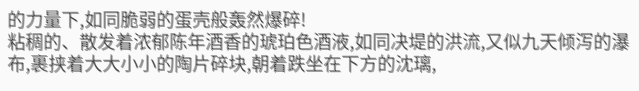的力量下,如同脆弱的蛋壳般轰然爆碎!
粘稠的、散发着浓郁陈年酒香的琥珀色酒液,如同决堤的洪流,又似九天倾泻的瀑布,裹挟着大大小小的陶片碎块,朝着跌坐在下方的沈璃,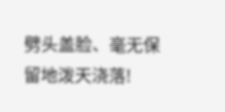劈头盖脸、毫无保留地泼天浇落!